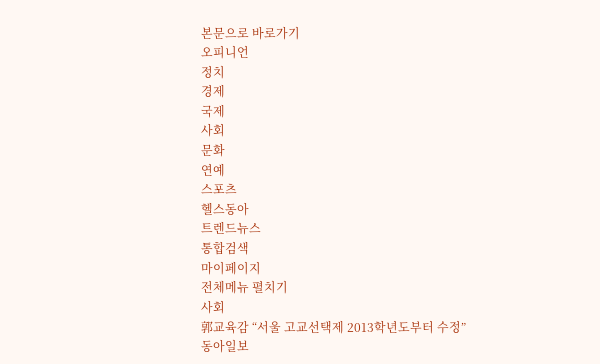본문으로 바로가기
오피니언
정치
경제
국제
사회
문화
연예
스포츠
헬스동아
트렌드뉴스
통합검색
마이페이지
전체메뉴 펼치기
사회
郭교육감 “서울 고교선택제 2013학년도부터 수정”
동아일보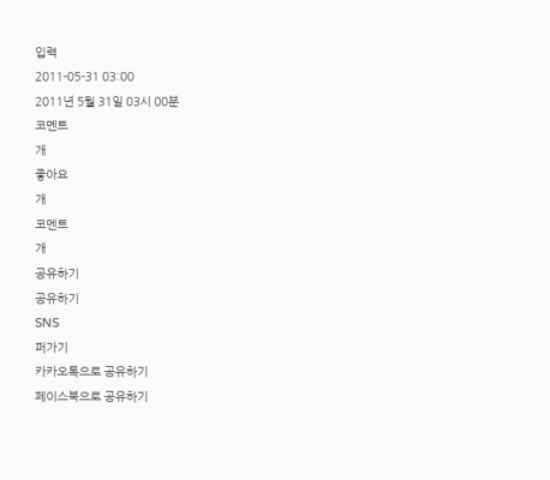입력
2011-05-31 03:00
2011년 5월 31일 03시 00분
코멘트
개
좋아요
개
코멘트
개
공유하기
공유하기
SNS
퍼가기
카카오톡으로 공유하기
페이스북으로 공유하기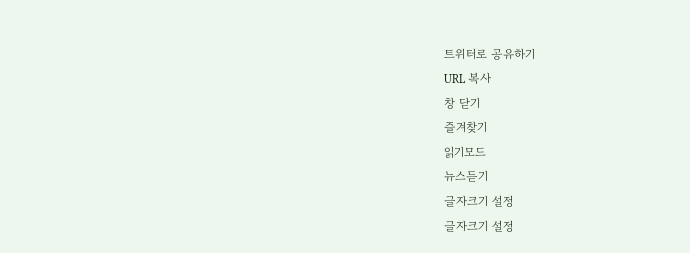트위터로 공유하기
URL 복사
창 닫기
즐겨찾기
읽기모드
뉴스듣기
글자크기 설정
글자크기 설정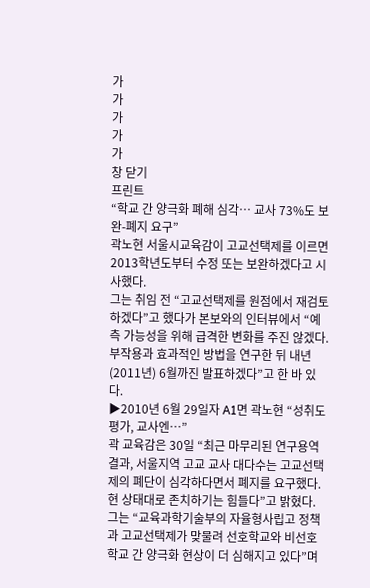가
가
가
가
가
창 닫기
프린트
“학교 간 양극화 폐해 심각… 교사 73%도 보완-폐지 요구”
곽노현 서울시교육감이 고교선택제를 이르면 2013학년도부터 수정 또는 보완하겠다고 시사했다.
그는 취임 전 “고교선택제를 원점에서 재검토하겠다”고 했다가 본보와의 인터뷰에서 “예측 가능성을 위해 급격한 변화를 주진 않겠다. 부작용과 효과적인 방법을 연구한 뒤 내년(2011년) 6월까진 발표하겠다”고 한 바 있다.
▶2010년 6월 29일자 A1면 곽노현 “성취도 평가, 교사엔…”
곽 교육감은 30일 “최근 마무리된 연구용역 결과, 서울지역 고교 교사 대다수는 고교선택제의 폐단이 심각하다면서 폐지를 요구했다. 현 상태대로 존치하기는 힘들다”고 밝혔다.
그는 “교육과학기술부의 자율형사립고 정책과 고교선택제가 맞물려 선호학교와 비선호학교 간 양극화 현상이 더 심해지고 있다”며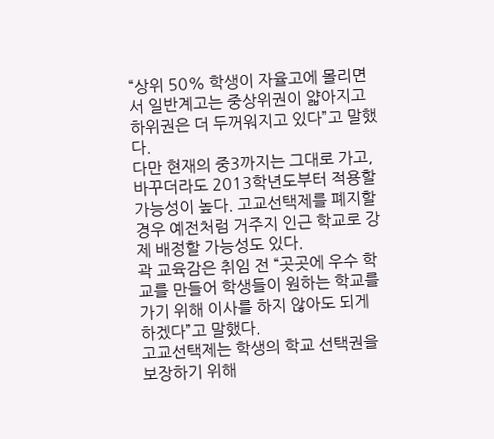“상위 50% 학생이 자율고에 몰리면서 일반계고는 중상위권이 얇아지고 하위권은 더 두꺼워지고 있다”고 말했다.
다만 현재의 중3까지는 그대로 가고, 바꾸더라도 2013학년도부터 적용할 가능성이 높다. 고교선택제를 폐지할 경우 예전처럼 거주지 인근 학교로 강제 배정할 가능성도 있다.
곽 교육감은 취임 전 “곳곳에 우수 학교를 만들어 학생들이 원하는 학교를 가기 위해 이사를 하지 않아도 되게 하겠다”고 말했다.
고교선택제는 학생의 학교 선택권을 보장하기 위해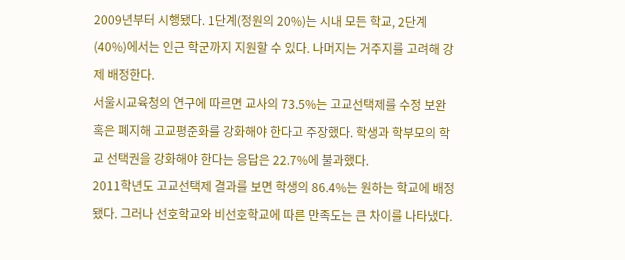2009년부터 시행됐다. 1단계(정원의 20%)는 시내 모든 학교, 2단계(40%)에서는 인근 학군까지 지원할 수 있다. 나머지는 거주지를 고려해 강제 배정한다.
서울시교육청의 연구에 따르면 교사의 73.5%는 고교선택제를 수정 보완 혹은 폐지해 고교평준화를 강화해야 한다고 주장했다. 학생과 학부모의 학교 선택권을 강화해야 한다는 응답은 22.7%에 불과했다.
2011학년도 고교선택제 결과를 보면 학생의 86.4%는 원하는 학교에 배정됐다. 그러나 선호학교와 비선호학교에 따른 만족도는 큰 차이를 나타냈다.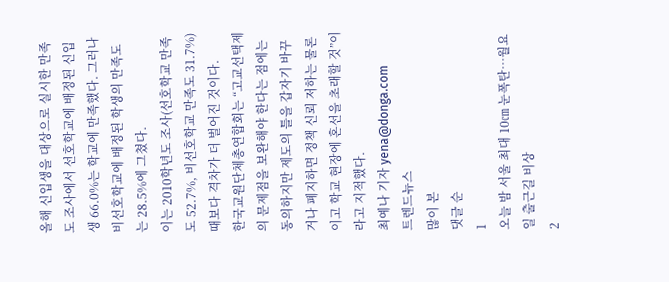올해 신입생을 대상으로 실시한 만족도 조사에서 선호학교에 배정된 신입생 66.0%는 학교에 만족했다. 그러나 비선호학교에 배정된 학생의 만족도는 28.5%에 그쳤다.
이는 2010학년도 조사(선호학교 만족도 52.7%, 비선호학교 만족도 31.7%) 때보다 격차가 더 벌어진 것이다.
한국교원단체총연합회는 “고교선택제의 문제점을 보완해야 한다는 점에는 동의하지만 제도의 틀을 갑자기 바꾸거나 폐지하면 정책 신뢰 저하는 물론이고 학교 현장에 혼선을 초래할 것”이라고 지적했다.
최예나 기자 yena@donga.com
트렌드뉴스
많이 본
댓글 순
1
오늘 밤 서울 최대 10㎝ 눈폭탄…월요일 출근길 비상
2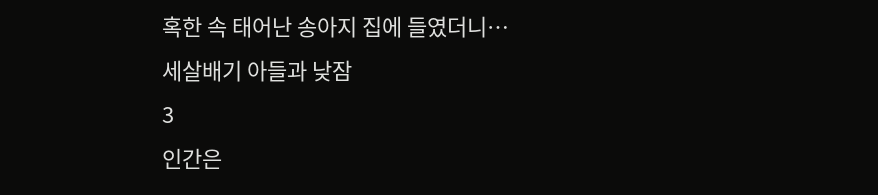혹한 속 태어난 송아지 집에 들였더니…세살배기 아들과 낮잠
3
인간은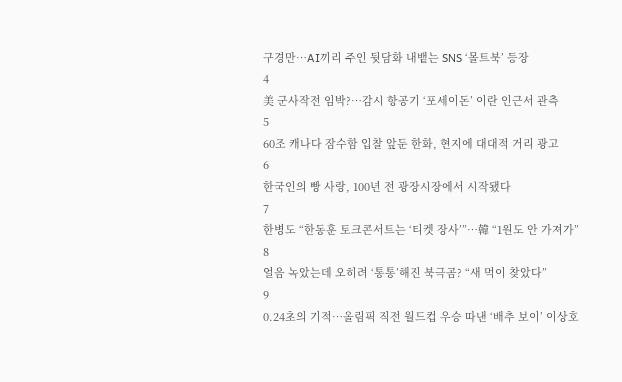구경만…AI끼리 주인 뒷담화 내뱉는 SNS ‘몰트북’ 등장
4
美 군사작전 임박?…감시 항공기 ‘포세이돈’ 이란 인근서 관측
5
60조 캐나다 잠수함 입찰 앞둔 한화, 현지에 대대적 거리 광고
6
한국인의 빵 사랑, 100년 전 광장시장에서 시작됐다
7
한병도 “한동훈 토크콘서트는 ‘티켓 장사’”…韓 “1원도 안 가져가”
8
얼음 녹았는데 오히려 ‘통통’해진 북극곰? “새 먹이 찾았다”
9
0.24초의 기적…올림픽 직전 월드컵 우승 따낸 ‘배추 보이’ 이상호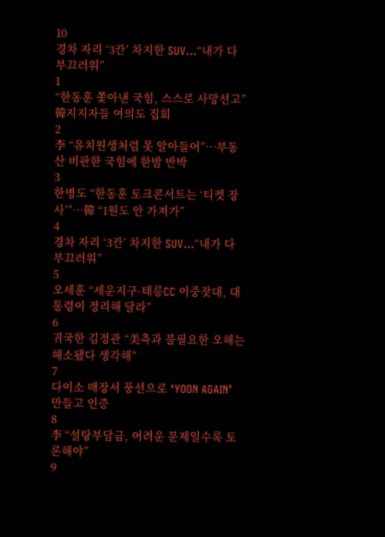10
경차 자리 ‘3칸’ 차지한 SUV…“내가 다 부끄러워”
1
“한동훈 쫓아낸 국힘, 스스로 사망선고” 韓지지자들 여의도 집회
2
李 “유치원생처럼 못 알아들어”…부동산 비판한 국힘에 한밤 반박
3
한병도 “한동훈 토크콘서트는 ‘티켓 장사’”…韓 “1원도 안 가져가”
4
경차 자리 ‘3칸’ 차지한 SUV…“내가 다 부끄러워”
5
오세훈 “세운지구·태릉CC 이중잣대, 대통령이 정리해 달라”
6
귀국한 김정관 “美측과 불필요한 오해는 해소됐다 생각해”
7
다이소 매장서 풍선으로 ‘YOON AGAIN’ 만들고 인증
8
李 “설탕부담금, 어려운 문제일수록 토론해야”
9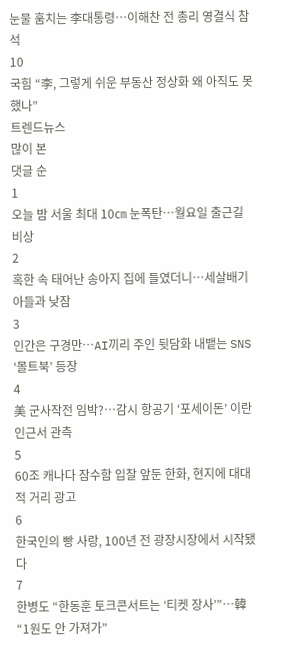눈물 훔치는 李대통령…이해찬 전 총리 영결식 참석
10
국힘 “李, 그렇게 쉬운 부동산 정상화 왜 아직도 못했나”
트렌드뉴스
많이 본
댓글 순
1
오늘 밤 서울 최대 10㎝ 눈폭탄…월요일 출근길 비상
2
혹한 속 태어난 송아지 집에 들였더니…세살배기 아들과 낮잠
3
인간은 구경만…AI끼리 주인 뒷담화 내뱉는 SNS ‘몰트북’ 등장
4
美 군사작전 임박?…감시 항공기 ‘포세이돈’ 이란 인근서 관측
5
60조 캐나다 잠수함 입찰 앞둔 한화, 현지에 대대적 거리 광고
6
한국인의 빵 사랑, 100년 전 광장시장에서 시작됐다
7
한병도 “한동훈 토크콘서트는 ‘티켓 장사’”…韓 “1원도 안 가져가”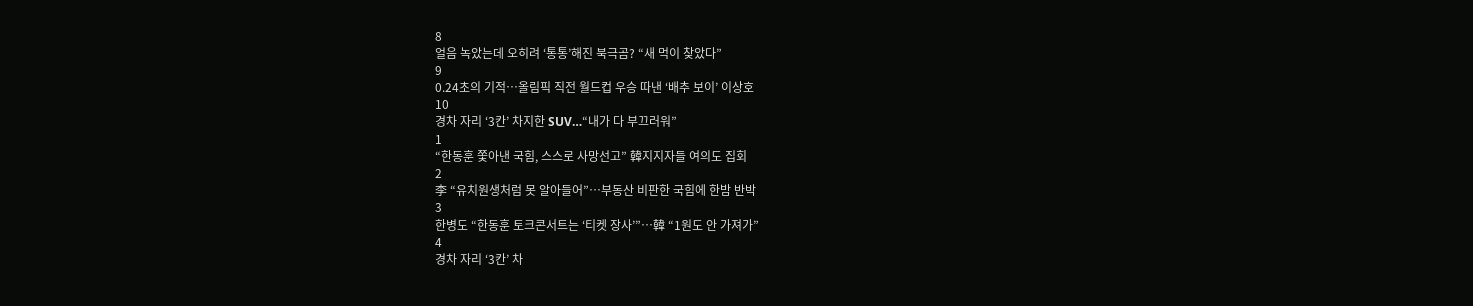8
얼음 녹았는데 오히려 ‘통통’해진 북극곰? “새 먹이 찾았다”
9
0.24초의 기적…올림픽 직전 월드컵 우승 따낸 ‘배추 보이’ 이상호
10
경차 자리 ‘3칸’ 차지한 SUV…“내가 다 부끄러워”
1
“한동훈 쫓아낸 국힘, 스스로 사망선고” 韓지지자들 여의도 집회
2
李 “유치원생처럼 못 알아들어”…부동산 비판한 국힘에 한밤 반박
3
한병도 “한동훈 토크콘서트는 ‘티켓 장사’”…韓 “1원도 안 가져가”
4
경차 자리 ‘3칸’ 차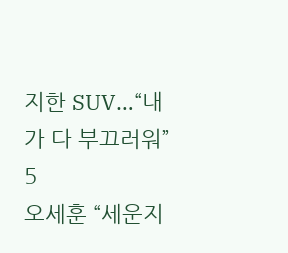지한 SUV…“내가 다 부끄러워”
5
오세훈 “세운지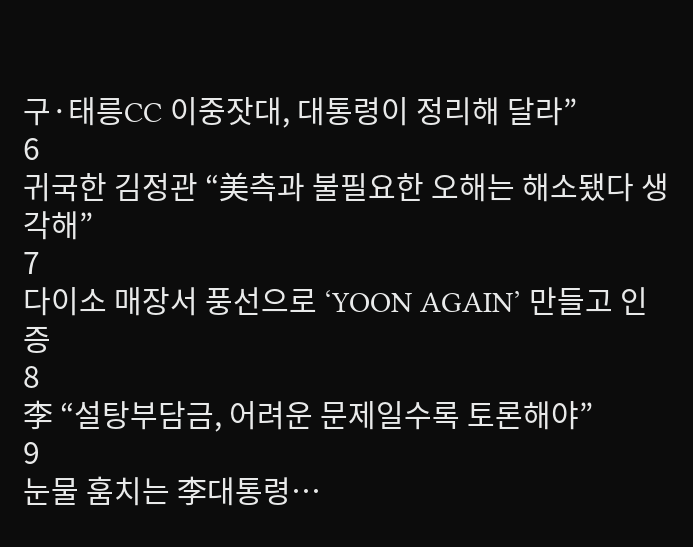구·태릉CC 이중잣대, 대통령이 정리해 달라”
6
귀국한 김정관 “美측과 불필요한 오해는 해소됐다 생각해”
7
다이소 매장서 풍선으로 ‘YOON AGAIN’ 만들고 인증
8
李 “설탕부담금, 어려운 문제일수록 토론해야”
9
눈물 훔치는 李대통령…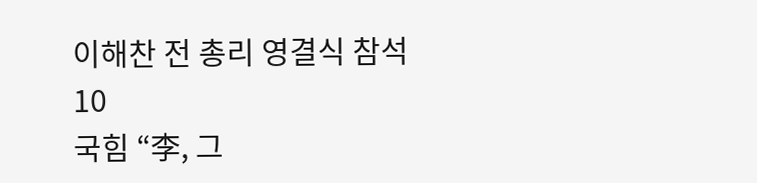이해찬 전 총리 영결식 참석
10
국힘 “李, 그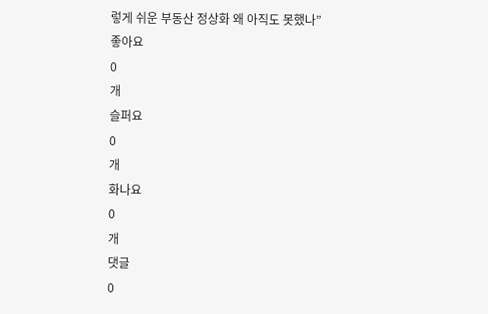렇게 쉬운 부동산 정상화 왜 아직도 못했나”
좋아요
0
개
슬퍼요
0
개
화나요
0
개
댓글
0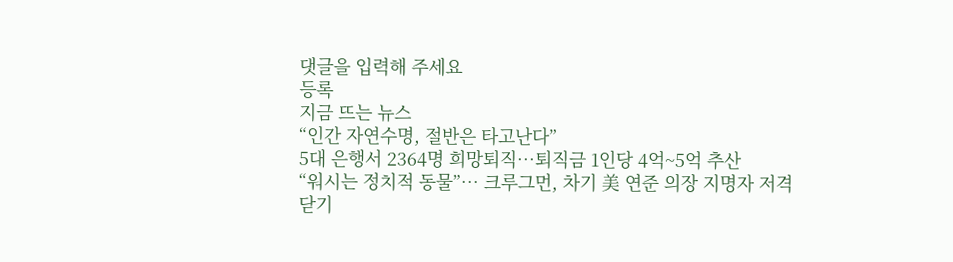댓글을 입력해 주세요
등록
지금 뜨는 뉴스
“인간 자연수명, 절반은 타고난다”
5대 은행서 2364명 희망퇴직…퇴직금 1인당 4억~5억 추산
“워시는 정치적 동물”… 크루그먼, 차기 美 연준 의장 지명자 저격
닫기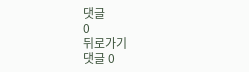댓글
0
뒤로가기
댓글 0